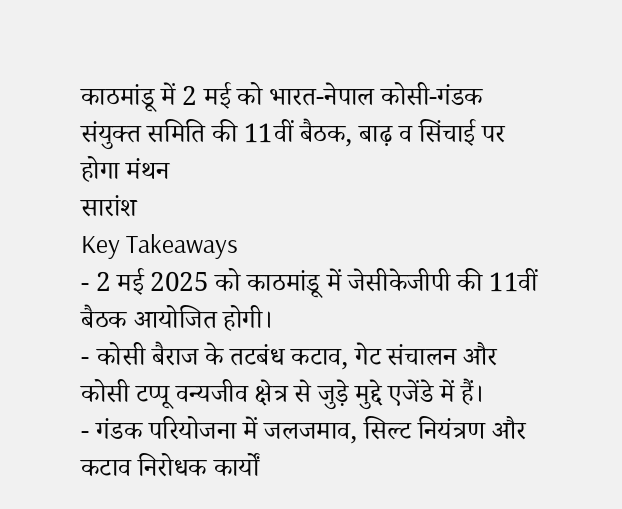काठमांडू में 2 मई को भारत-नेपाल कोसी-गंडक संयुक्त समिति की 11वीं बैठक, बाढ़ व सिंचाई पर होगा मंथन
सारांश
Key Takeaways
- 2 मई 2025 को काठमांडू में जेसीकेजीपी की 11वीं बैठक आयोजित होगी।
- कोसी बैराज के तटबंध कटाव, गेट संचालन और कोसी टप्पू वन्यजीव क्षेत्र से जुड़े मुद्दे एजेंडे में हैं।
- गंडक परियोजना में जलजमाव, सिल्ट नियंत्रण और कटाव निरोधक कार्यों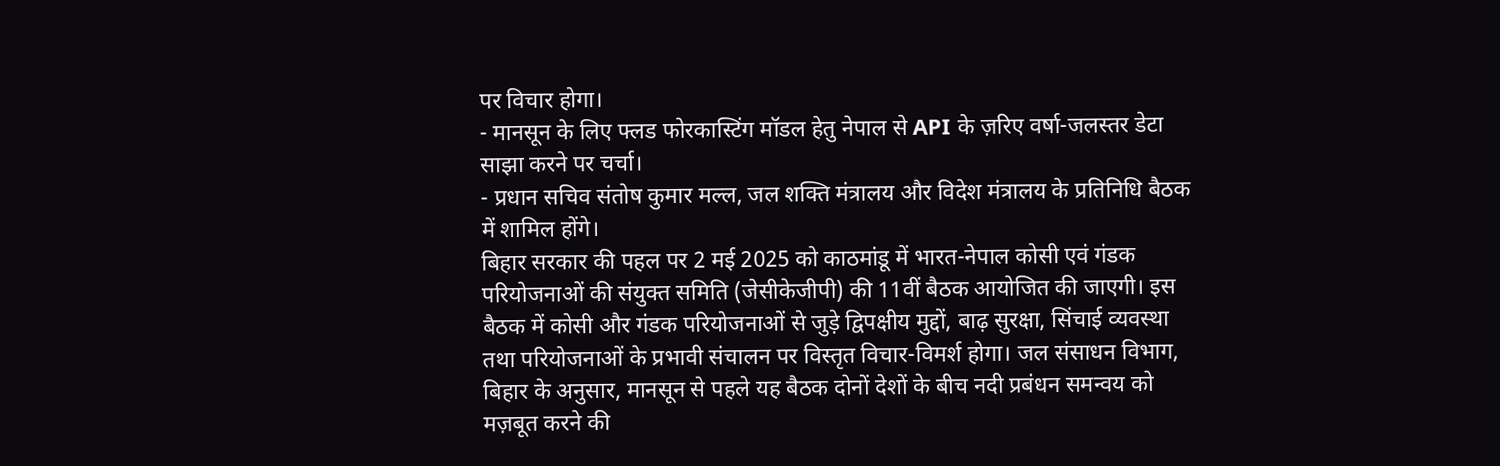पर विचार होगा।
- मानसून के लिए फ्लड फोरकास्टिंग मॉडल हेतु नेपाल से API के ज़रिए वर्षा-जलस्तर डेटा साझा करने पर चर्चा।
- प्रधान सचिव संतोष कुमार मल्ल, जल शक्ति मंत्रालय और विदेश मंत्रालय के प्रतिनिधि बैठक में शामिल होंगे।
बिहार सरकार की पहल पर 2 मई 2025 को काठमांडू में भारत-नेपाल कोसी एवं गंडक परियोजनाओं की संयुक्त समिति (जेसीकेजीपी) की 11वीं बैठक आयोजित की जाएगी। इस बैठक में कोसी और गंडक परियोजनाओं से जुड़े द्विपक्षीय मुद्दों, बाढ़ सुरक्षा, सिंचाई व्यवस्था तथा परियोजनाओं के प्रभावी संचालन पर विस्तृत विचार-विमर्श होगा। जल संसाधन विभाग, बिहार के अनुसार, मानसून से पहले यह बैठक दोनों देशों के बीच नदी प्रबंधन समन्वय को मज़बूत करने की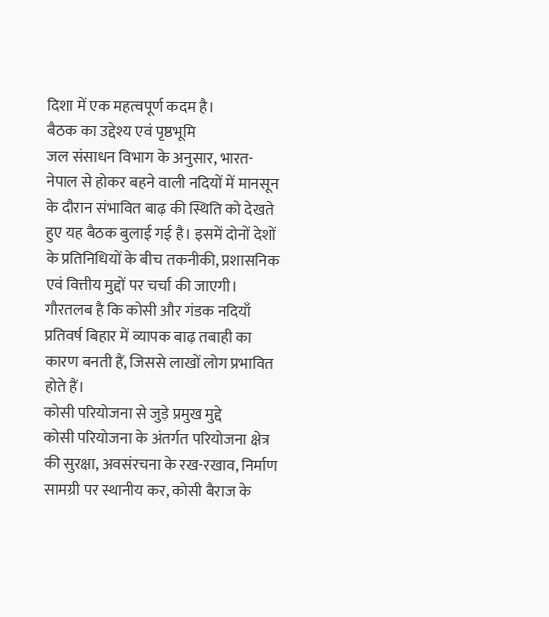दिशा में एक महत्वपूर्ण कदम है।
बैठक का उद्देश्य एवं पृष्ठभूमि
जल संसाधन विभाग के अनुसार, भारत-नेपाल से होकर बहने वाली नदियों में मानसून के दौरान संभावित बाढ़ की स्थिति को देखते हुए यह बैठक बुलाई गई है। इसमें दोनों देशों के प्रतिनिधियों के बीच तकनीकी, प्रशासनिक एवं वित्तीय मुद्दों पर चर्चा की जाएगी। गौरतलब है कि कोसी और गंडक नदियाँ प्रतिवर्ष बिहार में व्यापक बाढ़ तबाही का कारण बनती हैं, जिससे लाखों लोग प्रभावित होते हैं।
कोसी परियोजना से जुड़े प्रमुख मुद्दे
कोसी परियोजना के अंतर्गत परियोजना क्षेत्र की सुरक्षा, अवसंरचना के रख-रखाव, निर्माण सामग्री पर स्थानीय कर, कोसी बैराज के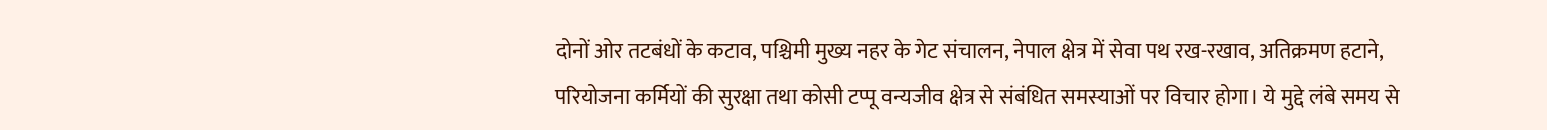दोनों ओर तटबंधों के कटाव, पश्चिमी मुख्य नहर के गेट संचालन, नेपाल क्षेत्र में सेवा पथ रख-रखाव, अतिक्रमण हटाने, परियोजना कर्मियों की सुरक्षा तथा कोसी टप्पू वन्यजीव क्षेत्र से संबंधित समस्याओं पर विचार होगा। ये मुद्दे लंबे समय से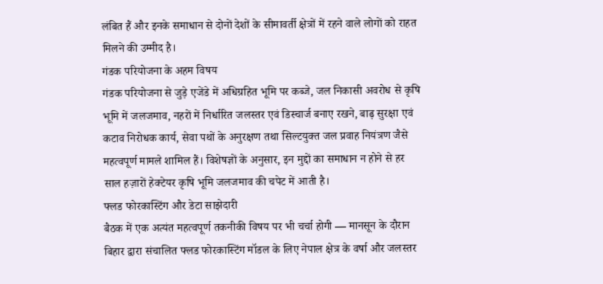लंबित हैं और इनके समाधान से दोनों देशों के सीमावर्ती क्षेत्रों में रहने वाले लोगों को राहत मिलने की उम्मीद है।
गंडक परियोजना के अहम विषय
गंडक परियोजना से जुड़े एजेंडे में अधिग्रहित भूमि पर कब्जे, जल निकासी अवरोध से कृषि भूमि में जलजमाव, नहरों में निर्धारित जलस्तर एवं डिस्चार्ज बनाए रखने, बाढ़ सुरक्षा एवं कटाव निरोधक कार्य, सेवा पथों के अनुरक्षण तथा सिल्टयुक्त जल प्रवाह नियंत्रण जैसे महत्वपूर्ण मामले शामिल हैं। विशेषज्ञों के अनुसार, इन मुद्दों का समाधान न होने से हर साल हज़ारों हेक्टेयर कृषि भूमि जलजमाव की चपेट में आती है।
फ्लड फोरकास्टिंग और डेटा साझेदारी
बैठक में एक अत्यंत महत्वपूर्ण तकनीकी विषय पर भी चर्चा होगी — मानसून के दौरान बिहार द्वारा संचालित फ्लड फोरकास्टिंग मॉडल के लिए नेपाल क्षेत्र के वर्षा और जलस्तर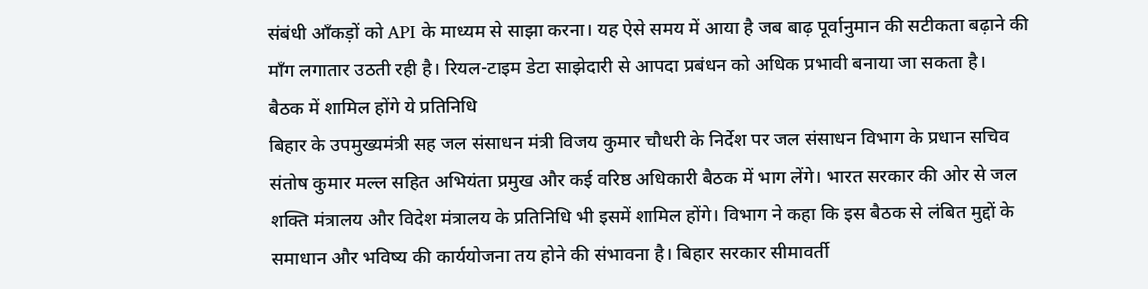संबंधी आँकड़ों को API के माध्यम से साझा करना। यह ऐसे समय में आया है जब बाढ़ पूर्वानुमान की सटीकता बढ़ाने की माँग लगातार उठती रही है। रियल-टाइम डेटा साझेदारी से आपदा प्रबंधन को अधिक प्रभावी बनाया जा सकता है।
बैठक में शामिल होंगे ये प्रतिनिधि
बिहार के उपमुख्यमंत्री सह जल संसाधन मंत्री विजय कुमार चौधरी के निर्देश पर जल संसाधन विभाग के प्रधान सचिव संतोष कुमार मल्ल सहित अभियंता प्रमुख और कई वरिष्ठ अधिकारी बैठक में भाग लेंगे। भारत सरकार की ओर से जल शक्ति मंत्रालय और विदेश मंत्रालय के प्रतिनिधि भी इसमें शामिल होंगे। विभाग ने कहा कि इस बैठक से लंबित मुद्दों के समाधान और भविष्य की कार्ययोजना तय होने की संभावना है। बिहार सरकार सीमावर्ती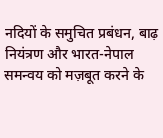नदियों के समुचित प्रबंधन, बाढ़ नियंत्रण और भारत-नेपाल समन्वय को मज़बूत करने के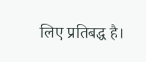लिए प्रतिबद्ध है।